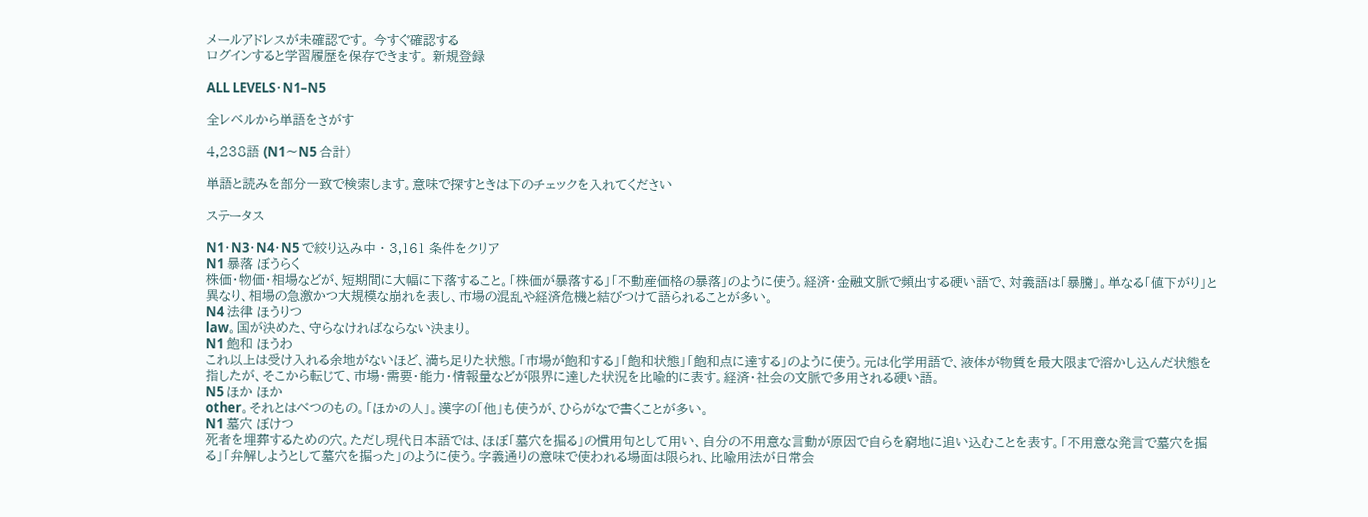メールアドレスが未確認です。 今すぐ確認する
ログインすると学習履歴を保存できます。 新規登録

ALL LEVELS・N1–N5

全レベルから単語をさがす

4,238語 (N1〜N5 合計)

単語と読みを部分一致で検索します。意味で探すときは下のチェックを入れてください

ステータス

N1・N3・N4・N5 で絞り込み中 · 3,161 条件をクリア
N1 暴落 ぼうらく
株価・物価・相場などが、短期間に大幅に下落すること。「株価が暴落する」「不動産価格の暴落」のように使う。経済・金融文脈で頻出する硬い語で、対義語は「暴騰」。単なる「値下がり」と異なり、相場の急激かつ大規模な崩れを表し、市場の混乱や経済危機と結びつけて語られることが多い。
N4 法律 ほうりつ
law。国が決めた、守らなければならない決まり。
N1 飽和 ほうわ
これ以上は受け入れる余地がないほど、満ち足りた状態。「市場が飽和する」「飽和状態」「飽和点に達する」のように使う。元は化学用語で、液体が物質を最大限まで溶かし込んだ状態を指したが、そこから転じて、市場・需要・能力・情報量などが限界に達した状況を比喩的に表す。経済・社会の文脈で多用される硬い語。
N5 ほか ほか
other。それとはべつのもの。「ほかの人」。漢字の「他」も使うが、ひらがなで書くことが多い。
N1 墓穴 ぼけつ
死者を埋葬するための穴。ただし現代日本語では、ほぼ「墓穴を掘る」の慣用句として用い、自分の不用意な言動が原因で自らを窮地に追い込むことを表す。「不用意な発言で墓穴を掘る」「弁解しようとして墓穴を掘った」のように使う。字義通りの意味で使われる場面は限られ、比喩用法が日常会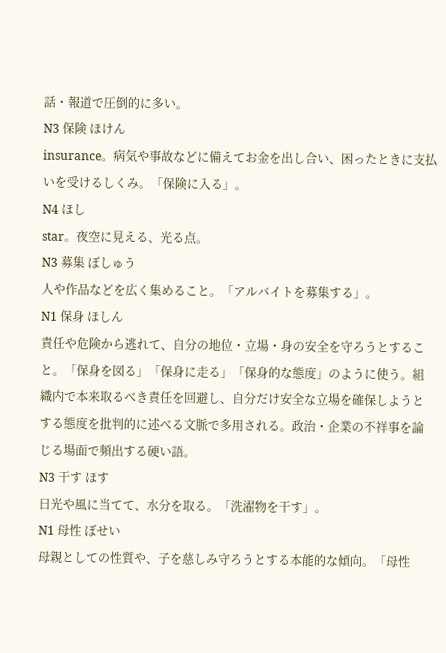話・報道で圧倒的に多い。
N3 保険 ほけん
insurance。病気や事故などに備えてお金を出し合い、困ったときに支払いを受けるしくみ。「保険に入る」。
N4 ほし
star。夜空に見える、光る点。
N3 募集 ぼしゅう
人や作品などを広く集めること。「アルバイトを募集する」。
N1 保身 ほしん
責任や危険から逃れて、自分の地位・立場・身の安全を守ろうとすること。「保身を図る」「保身に走る」「保身的な態度」のように使う。組織内で本来取るべき責任を回避し、自分だけ安全な立場を確保しようとする態度を批判的に述べる文脈で多用される。政治・企業の不祥事を論じる場面で頻出する硬い語。
N3 干す ほす
日光や風に当てて、水分を取る。「洗濯物を干す」。
N1 母性 ぼせい
母親としての性質や、子を慈しみ守ろうとする本能的な傾向。「母性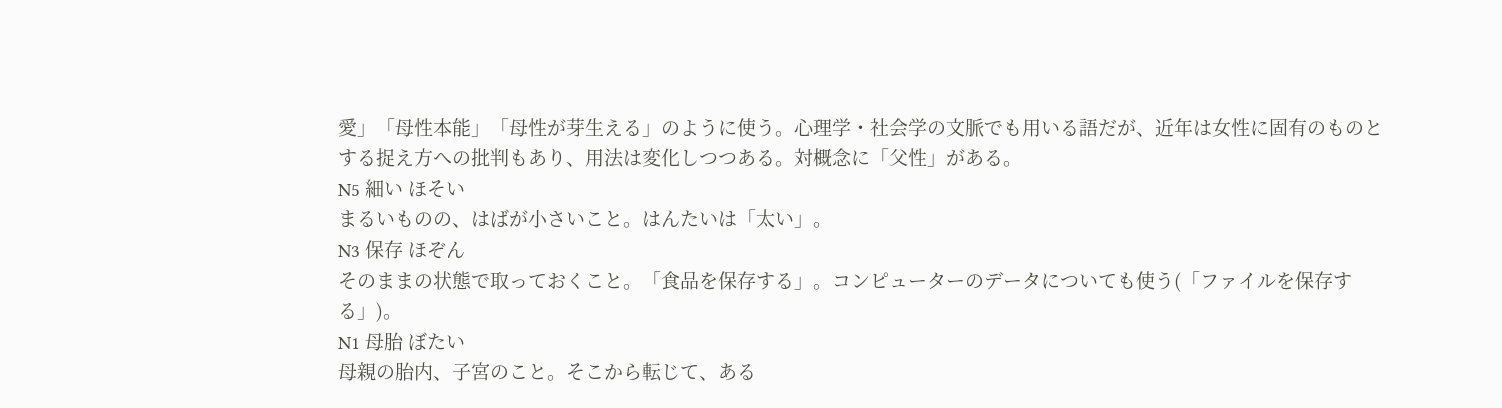愛」「母性本能」「母性が芽生える」のように使う。心理学・社会学の文脈でも用いる語だが、近年は女性に固有のものとする捉え方への批判もあり、用法は変化しつつある。対概念に「父性」がある。
N5 細い ほそい
まるいものの、はばが小さいこと。はんたいは「太い」。
N3 保存 ほぞん
そのままの状態で取っておくこと。「食品を保存する」。コンピューターのデータについても使う(「ファイルを保存する」)。
N1 母胎 ぼたい
母親の胎内、子宮のこと。そこから転じて、ある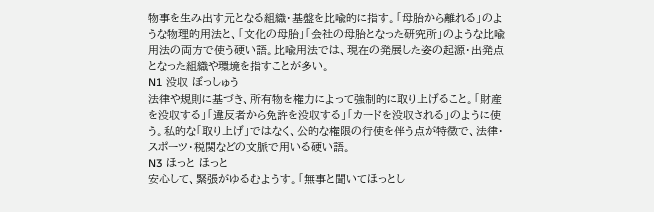物事を生み出す元となる組織・基盤を比喩的に指す。「母胎から離れる」のような物理的用法と、「文化の母胎」「会社の母胎となった研究所」のような比喩用法の両方で使う硬い語。比喩用法では、現在の発展した姿の起源・出発点となった組織や環境を指すことが多い。
N1 没収 ぼっしゅう
法律や規則に基づき、所有物を権力によって強制的に取り上げること。「財産を没収する」「違反者から免許を没収する」「カードを没収される」のように使う。私的な「取り上げ」ではなく、公的な権限の行使を伴う点が特徴で、法律・スポーツ・税関などの文脈で用いる硬い語。
N3 ほっと ほっと
安心して、緊張がゆるむようす。「無事と聞いてほっとし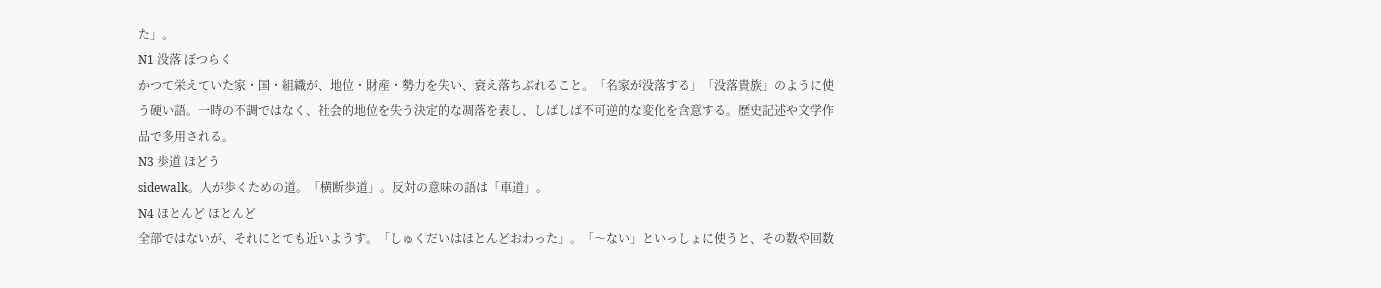た」。
N1 没落 ぼつらく
かつて栄えていた家・国・組織が、地位・財産・勢力を失い、衰え落ちぶれること。「名家が没落する」「没落貴族」のように使う硬い語。一時の不調ではなく、社会的地位を失う決定的な凋落を表し、しばしば不可逆的な変化を含意する。歴史記述や文学作品で多用される。
N3 歩道 ほどう
sidewalk。人が歩くための道。「横断歩道」。反対の意味の語は「車道」。
N4 ほとんど ほとんど
全部ではないが、それにとても近いようす。「しゅくだいはほとんどおわった」。「〜ない」といっしょに使うと、その数や回数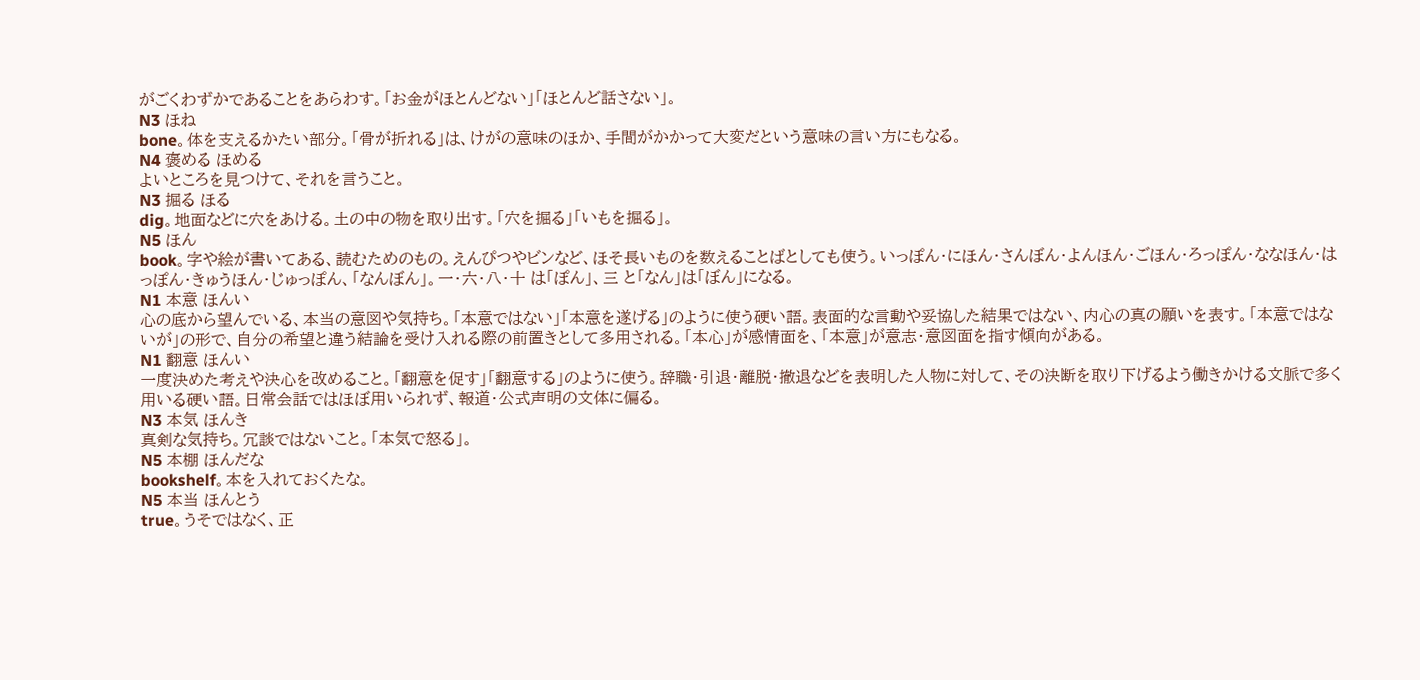がごくわずかであることをあらわす。「お金がほとんどない」「ほとんど話さない」。
N3 ほね
bone。体を支えるかたい部分。「骨が折れる」は、けがの意味のほか、手間がかかって大変だという意味の言い方にもなる。
N4 褒める ほめる
よいところを見つけて、それを言うこと。
N3 掘る ほる
dig。地面などに穴をあける。土の中の物を取り出す。「穴を掘る」「いもを掘る」。
N5 ほん
book。字や絵が書いてある、読むためのもの。えんぴつやビンなど、ほそ長いものを数えることばとしても使う。いっぽん・にほん・さんぼん・よんほん・ごほん・ろっぽん・ななほん・はっぽん・きゅうほん・じゅっぽん、「なんぼん」。一・六・八・十 は「ぽん」、三 と「なん」は「ぼん」になる。
N1 本意 ほんい
心の底から望んでいる、本当の意図や気持ち。「本意ではない」「本意を遂げる」のように使う硬い語。表面的な言動や妥協した結果ではない、内心の真の願いを表す。「本意ではないが」の形で、自分の希望と違う結論を受け入れる際の前置きとして多用される。「本心」が感情面を、「本意」が意志・意図面を指す傾向がある。
N1 翻意 ほんい
一度決めた考えや決心を改めること。「翻意を促す」「翻意する」のように使う。辞職・引退・離脱・撤退などを表明した人物に対して、その決断を取り下げるよう働きかける文脈で多く用いる硬い語。日常会話ではほぼ用いられず、報道・公式声明の文体に偏る。
N3 本気 ほんき
真剣な気持ち。冗談ではないこと。「本気で怒る」。
N5 本棚 ほんだな
bookshelf。本を入れておくたな。
N5 本当 ほんとう
true。うそではなく、正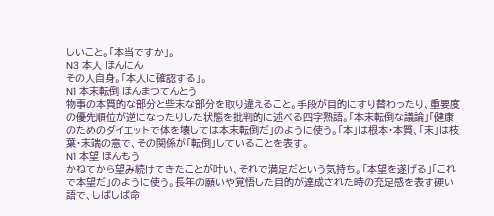しいこと。「本当ですか」。
N3 本人 ほんにん
その人自身。「本人に確認する」。
N1 本末転倒 ほんまつてんとう
物事の本質的な部分と些末な部分を取り違えること。手段が目的にすり替わったり、重要度の優先順位が逆になったりした状態を批判的に述べる四字熟語。「本末転倒な議論」「健康のためのダイエットで体を壊しては本末転倒だ」のように使う。「本」は根本・本質、「末」は枝葉・末端の意で、その関係が「転倒」していることを表す。
N1 本望 ほんもう
かねてから望み続けてきたことが叶い、それで満足だという気持ち。「本望を遂げる」「これで本望だ」のように使う。長年の願いや覚悟した目的が達成された時の充足感を表す硬い語で、しばしば命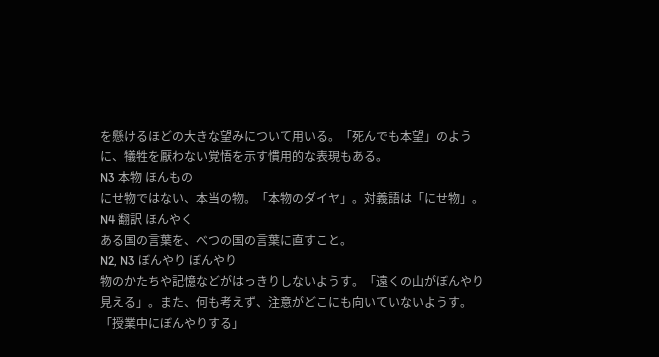を懸けるほどの大きな望みについて用いる。「死んでも本望」のように、犠牲を厭わない覚悟を示す慣用的な表現もある。
N3 本物 ほんもの
にせ物ではない、本当の物。「本物のダイヤ」。対義語は「にせ物」。
N4 翻訳 ほんやく
ある国の言葉を、べつの国の言葉に直すこと。
N2, N3 ぼんやり ぼんやり
物のかたちや記憶などがはっきりしないようす。「遠くの山がぼんやり見える」。また、何も考えず、注意がどこにも向いていないようす。「授業中にぼんやりする」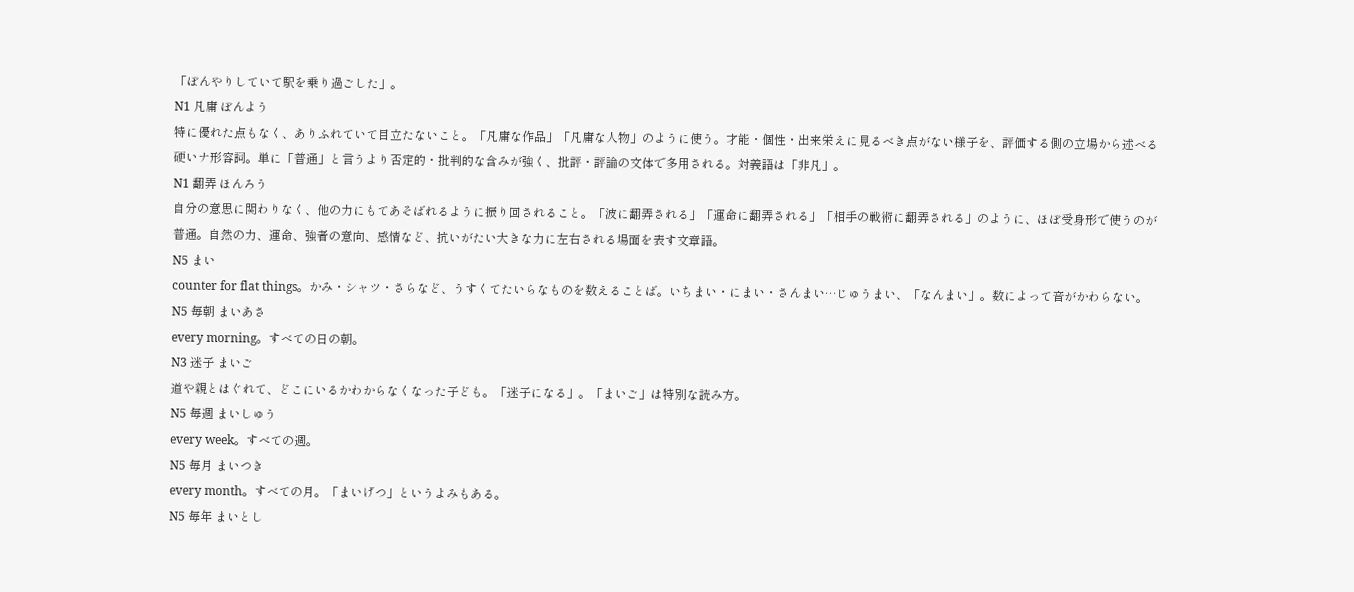「ぼんやりしていて駅を乗り過ごした」。
N1 凡庸 ぼんよう
特に優れた点もなく、ありふれていて目立たないこと。「凡庸な作品」「凡庸な人物」のように使う。才能・個性・出来栄えに見るべき点がない様子を、評価する側の立場から述べる硬いナ形容詞。単に「普通」と言うより否定的・批判的な含みが強く、批評・評論の文体で多用される。対義語は「非凡」。
N1 翻弄 ほんろう
自分の意思に関わりなく、他の力にもてあそばれるように振り回されること。「波に翻弄される」「運命に翻弄される」「相手の戦術に翻弄される」のように、ほぼ受身形で使うのが普通。自然の力、運命、強者の意向、感情など、抗いがたい大きな力に左右される場面を表す文章語。
N5 まい
counter for flat things。かみ・シャツ・さらなど、うすくてたいらなものを数えることば。いちまい・にまい・さんまい…じゅうまい、「なんまい」。数によって音がかわらない。
N5 毎朝 まいあさ
every morning。すべての日の朝。
N3 迷子 まいご
道や親とはぐれて、どこにいるかわからなくなった子ども。「迷子になる」。「まいご」は特別な読み方。
N5 毎週 まいしゅう
every week。すべての週。
N5 毎月 まいつき
every month。すべての月。「まいげつ」というよみもある。
N5 毎年 まいとし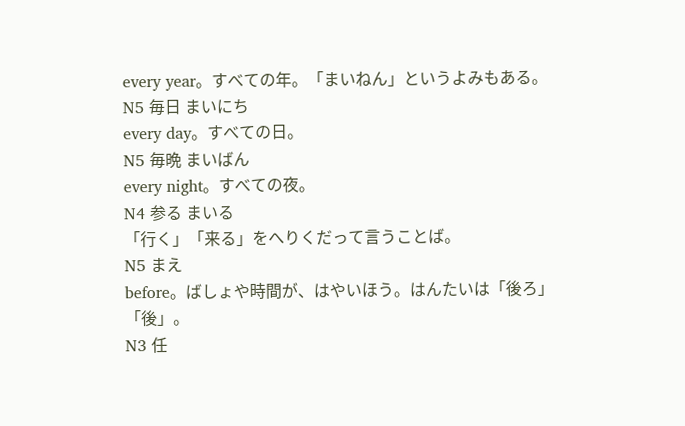every year。すべての年。「まいねん」というよみもある。
N5 毎日 まいにち
every day。すべての日。
N5 毎晩 まいばん
every night。すべての夜。
N4 参る まいる
「行く」「来る」をへりくだって言うことば。
N5 まえ
before。ばしょや時間が、はやいほう。はんたいは「後ろ」「後」。
N3 任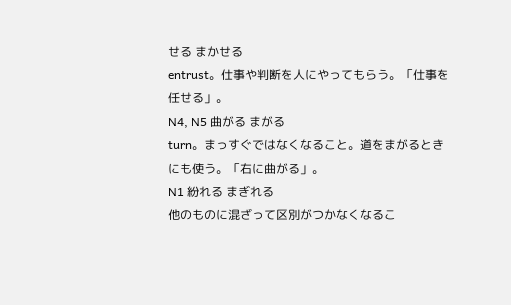せる まかせる
entrust。仕事や判断を人にやってもらう。「仕事を任せる」。
N4, N5 曲がる まがる
turn。まっすぐではなくなること。道をまがるときにも使う。「右に曲がる」。
N1 紛れる まぎれる
他のものに混ざって区別がつかなくなるこ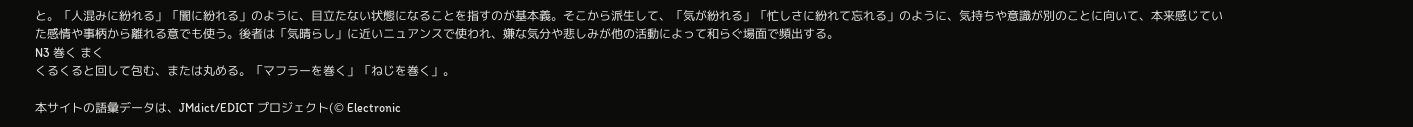と。「人混みに紛れる」「闇に紛れる」のように、目立たない状態になることを指すのが基本義。そこから派生して、「気が紛れる」「忙しさに紛れて忘れる」のように、気持ちや意識が別のことに向いて、本来感じていた感情や事柄から離れる意でも使う。後者は「気晴らし」に近いニュアンスで使われ、嫌な気分や悲しみが他の活動によって和らぐ場面で頻出する。
N3 巻く まく
くるくると回して包む、または丸める。「マフラーを巻く」「ねじを巻く」。

本サイトの語彙データは、JMdict/EDICT プロジェクト(© Electronic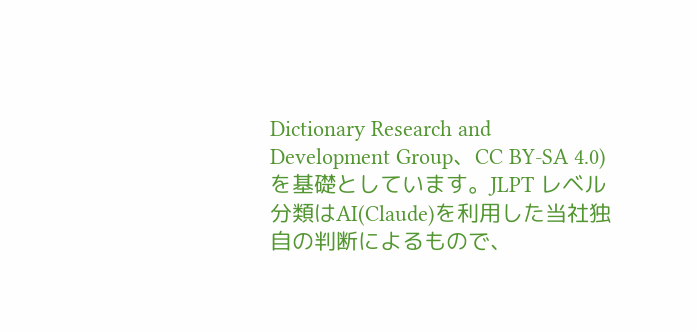Dictionary Research and Development Group、CC BY-SA 4.0)を基礎としています。JLPT レベル分類はAI(Claude)を利用した当社独自の判断によるもので、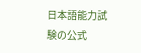日本語能力試験の公式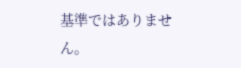基準ではありません。